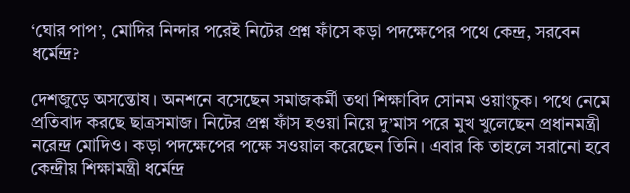‘ঘোর পাপ’, মোদির নিন্দার পরেই নিটের প্রশ্ন ফাঁসে কড়া পদক্ষেপের পথে কেন্দ্র, সরবেন ধর্মেন্দ্র?

দেশজুড়ে অসন্তোষ। অনশনে বসেছেন সমাজকর্মী তথা শিক্ষাবিদ সোনম ওয়াংচুক। পথে নেমে প্রতিবাদ করছে ছাত্রসমাজ। নিটের প্রশ্ন ফাঁস হওয়া নিয়ে দু’মাস পরে মুখ খুলেছেন প্রধানমন্ত্রী নরেন্দ্র মোদিও। কড়া পদক্ষেপের পক্ষে সওয়াল করেছেন তিনি। এবার কি তাহলে সরানো হবে কেন্দ্রীয় শিক্ষামন্ত্রী ধর্মেন্দ্র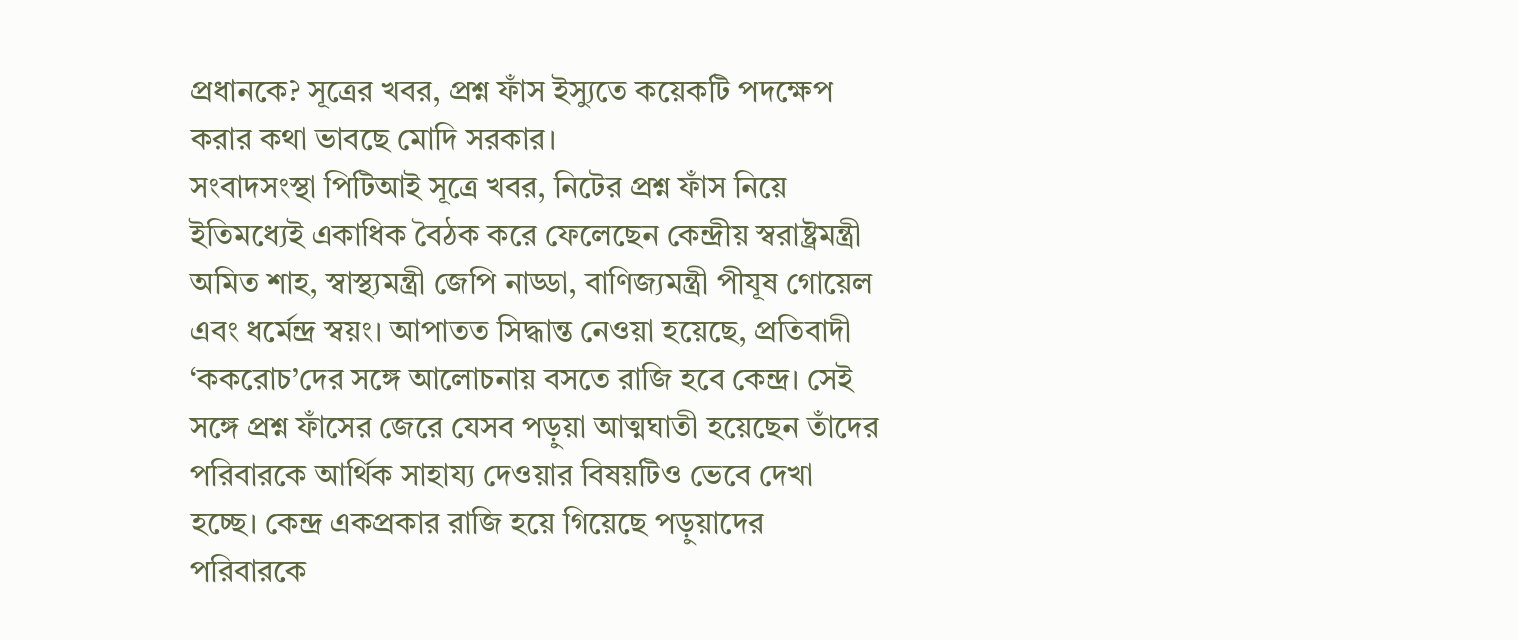প্রধানকে? সূত্রের খবর, প্রশ্ন ফাঁস ইস্যুতে কয়েকটি পদক্ষেপ করার কথা ভাবছে মোদি সরকার।
সংবাদসংস্থা পিটিআই সূত্রে খবর, নিটের প্রশ্ন ফাঁস নিয়ে ইতিমধ্যেই একাধিক বৈঠক করে ফেলেছেন কেন্দ্রীয় স্বরাষ্ট্রমন্ত্রী অমিত শাহ, স্বাস্থ্যমন্ত্রী জেপি নাড্ডা, বাণিজ্যমন্ত্রী পীযূষ গোয়েল এবং ধর্মেন্দ্র স্বয়ং। আপাতত সিদ্ধান্ত নেওয়া হয়েছে, প্রতিবাদী ‘ককরোচ’দের সঙ্গে আলোচনায় বসতে রাজি হবে কেন্দ্র। সেই সঙ্গে প্রশ্ন ফাঁসের জেরে যেসব পড়ুয়া আত্মঘাতী হয়েছেন তাঁদের পরিবারকে আর্থিক সাহায্য দেওয়ার বিষয়টিও ভেবে দেখা হচ্ছে। কেন্দ্র একপ্রকার রাজি হয়ে গিয়েছে পড়ুয়াদের পরিবারকে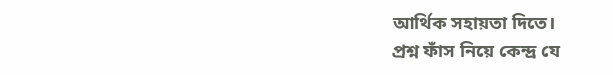আর্থিক সহায়তা দিতে।
প্রশ্ন ফাঁস নিয়ে কেন্দ্র যে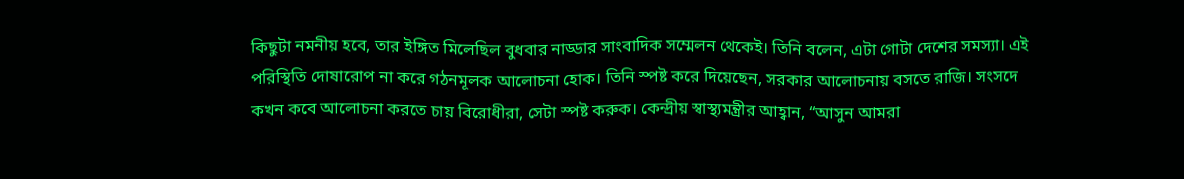কিছুটা নমনীয় হবে, তার ইঙ্গিত মিলেছিল বুধবার নাড্ডার সাংবাদিক সম্মেলন থেকেই। তিনি বলেন, এটা গোটা দেশের সমস্যা। এই পরিস্থিতি দোষারোপ না করে গঠনমূলক আলোচনা হোক। তিনি স্পষ্ট করে দিয়েছেন, সরকার আলোচনায় বসতে রাজি। সংসদে কখন কবে আলোচনা করতে চায় বিরোধীরা, সেটা স্পষ্ট করুক। কেন্দ্রীয় স্বাস্থ্যমন্ত্রীর আহ্বান, “আসুন আমরা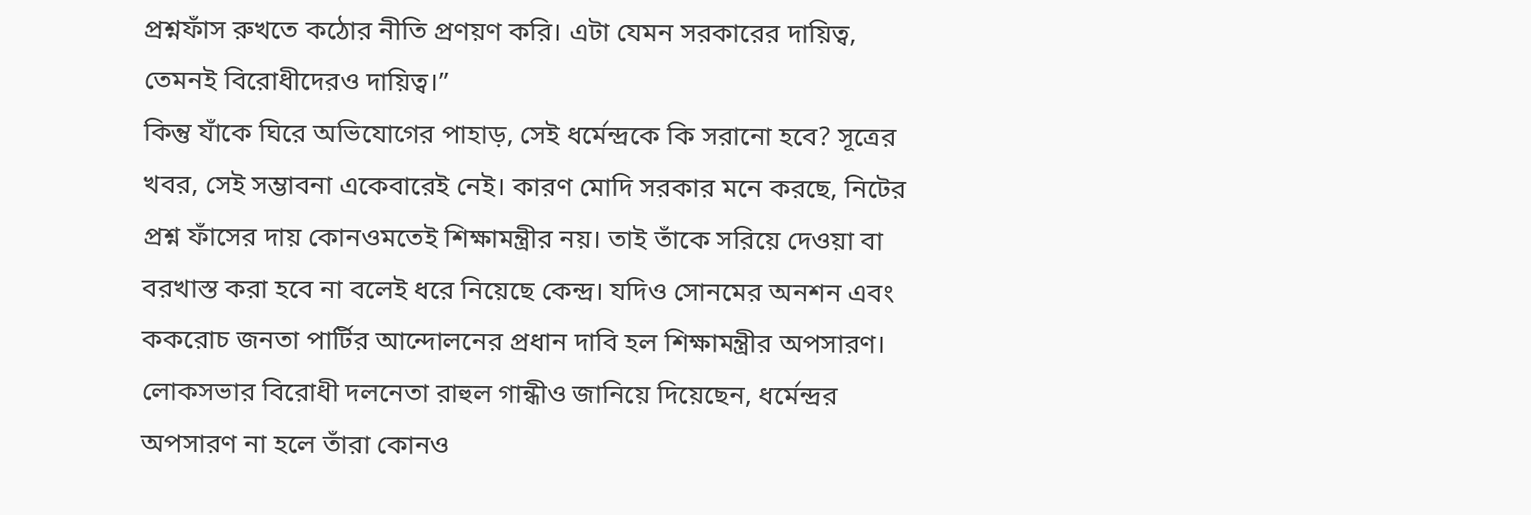প্রশ্নফাঁস রুখতে কঠোর নীতি প্রণয়ণ করি। এটা যেমন সরকারের দায়িত্ব, তেমনই বিরোধীদেরও দায়িত্ব।”
কিন্তু যাঁকে ঘিরে অভিযোগের পাহাড়, সেই ধর্মেন্দ্রকে কি সরানো হবে? সূত্রের খবর, সেই সম্ভাবনা একেবারেই নেই। কারণ মোদি সরকার মনে করছে, নিটের প্রশ্ন ফাঁসের দায় কোনওমতেই শিক্ষামন্ত্রীর নয়। তাই তাঁকে সরিয়ে দেওয়া বা বরখাস্ত করা হবে না বলেই ধরে নিয়েছে কেন্দ্র। যদিও সোনমের অনশন এবং ককরোচ জনতা পার্টির আন্দোলনের প্রধান দাবি হল শিক্ষামন্ত্রীর অপসারণ। লোকসভার বিরোধী দলনেতা রাহুল গান্ধীও জানিয়ে দিয়েছেন, ধর্মেন্দ্রর অপসারণ না হলে তাঁরা কোনও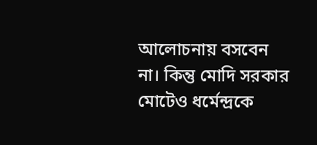আলোচনায় বসবেন না। কিন্তু মোদি সরকার মোটেও ধর্মেন্দ্রকে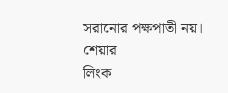সরানোর পক্ষপাতী নয়।
শেয়ার
লিংক